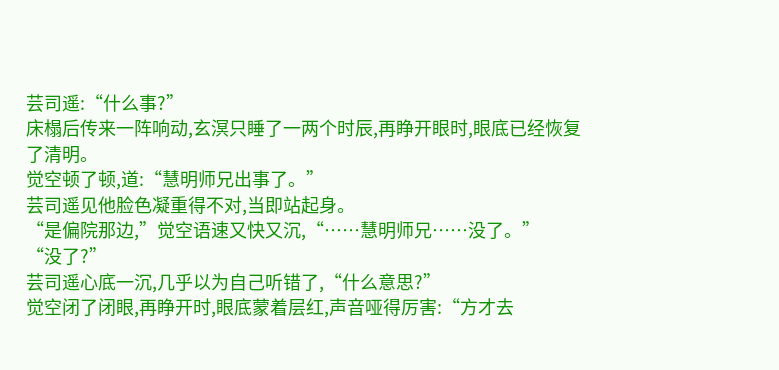芸司遥:“什么事?”
床榻后传来一阵响动,玄溟只睡了一两个时辰,再睁开眼时,眼底已经恢复了清明。
觉空顿了顿,道:“慧明师兄出事了。”
芸司遥见他脸色凝重得不对,当即站起身。
“是偏院那边,”觉空语速又快又沉,“……慧明师兄……没了。”
“没了?”
芸司遥心底一沉,几乎以为自己听错了,“什么意思?”
觉空闭了闭眼,再睁开时,眼底蒙着层红,声音哑得厉害:“方才去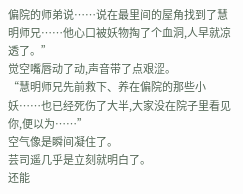偏院的师弟说……说在最里间的屋角找到了慧明师兄……他心口被妖物掏了个血洞,人早就凉透了。”
觉空嘴唇动了动,声音带了点艰涩。
“慧明师兄先前救下、养在偏院的那些小妖……也已经死伤了大半,大家没在院子里看见你,便以为……”
空气像是瞬间凝住了。
芸司遥几乎是立刻就明白了。
还能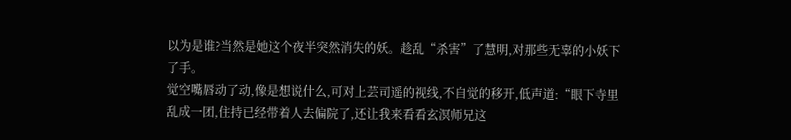以为是谁?当然是她这个夜半突然消失的妖。趁乱“杀害”了慧明,对那些无辜的小妖下了手。
觉空嘴唇动了动,像是想说什么,可对上芸司遥的视线,不自觉的移开,低声道:“眼下寺里乱成一团,住持已经带着人去偏院了,还让我来看看玄溟师兄这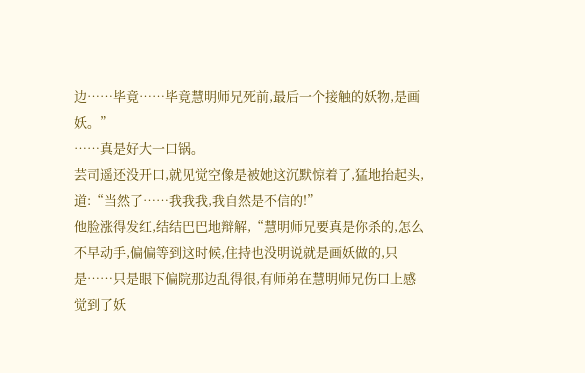边……毕竟……毕竟慧明师兄死前,最后一个接触的妖物,是画妖。”
……真是好大一口锅。
芸司遥还没开口,就见觉空像是被她这沉默惊着了,猛地抬起头,道:“当然了……我我我,我自然是不信的!”
他脸涨得发红,结结巴巴地辩解,“慧明师兄要真是你杀的,怎么不早动手,偏偏等到这时候,住持也没明说就是画妖做的,只是……只是眼下偏院那边乱得很,有师弟在慧明师兄伤口上感觉到了妖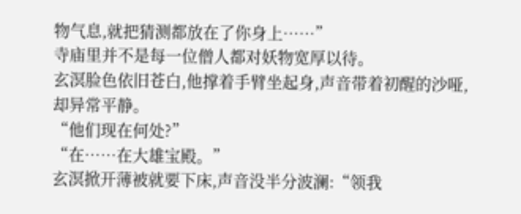物气息,就把猜测都放在了你身上……”
寺庙里并不是每一位僧人都对妖物宽厚以待。
玄溟脸色依旧苍白,他撑着手臂坐起身,声音带着初醒的沙哑,却异常平静。
“他们现在何处?”
“在……在大雄宝殿。”
玄溟掀开薄被就要下床,声音没半分波澜:“领我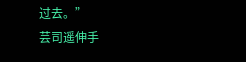过去。”
芸司遥伸手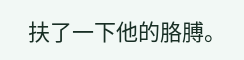扶了一下他的胳膊。